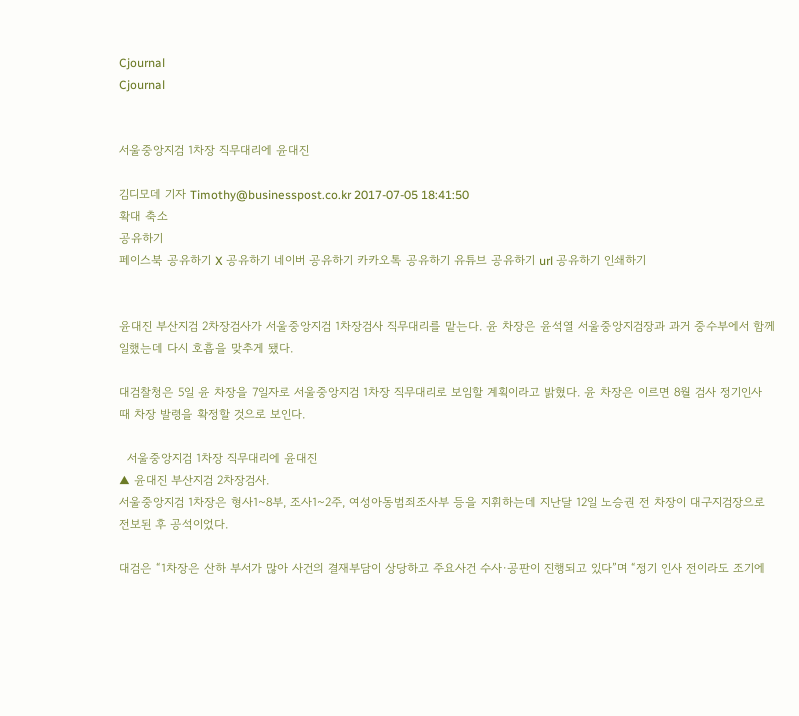Cjournal
Cjournal


서울중앙지검 1차장 직무대리에 윤대진

김디모데 기자 Timothy@businesspost.co.kr 2017-07-05 18:41:50
확대 축소
공유하기
페이스북 공유하기 X 공유하기 네이버 공유하기 카카오톡 공유하기 유튜브 공유하기 url 공유하기 인쇄하기


윤대진 부산지검 2차장검사가 서울중앙지검 1차장검사 직무대리를 맡는다. 윤 차장은 윤석열 서울중앙지검장과 과거 중수부에서 함께 일했는데 다시 호흡을 맞추게 됐다.

대검찰청은 5일 윤 차장을 7일자로 서울중앙지검 1차장 직무대리로 보임할 계획이라고 밝혔다. 윤 차장은 이르면 8월 검사 정기인사 때 차장 발령을 확정할 것으로 보인다.

  서울중앙지검 1차장 직무대리에 윤대진
▲ 윤대진 부산지검 2차장검사.
서울중앙지검 1차장은 형사1~8부, 조사1~2주, 여성아동범죄조사부 등을 지휘하는데 지난달 12일 노승권 전 차장이 대구지검장으로 전보된 후 공석이었다.

대검은 “1차장은 산하 부서가 많아 사건의 결재부담이 상당하고 주요사건 수사·공판이 진행되고 있다”며 “정기 인사 전이라도 조기에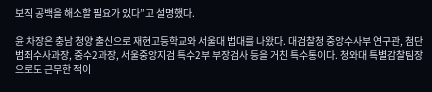보직 공백을 해소할 필요가 있다”고 설명했다.

윤 차장은 충남 청양 출신으로 재현고등학교와 서울대 법대를 나왔다. 대검찰청 중앙수사부 연구관, 첨단범죄수사과장, 중수2과장, 서울중앙지검 특수2부 부장검사 등을 거친 특수통이다. 청와대 특별감찰팀장으로도 근무한 적이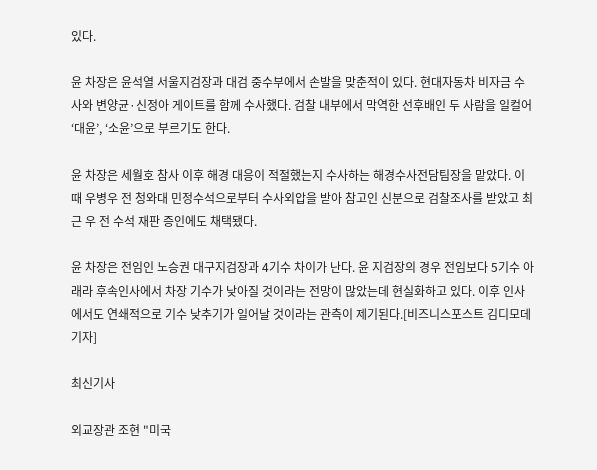있다.

윤 차장은 윤석열 서울지검장과 대검 중수부에서 손발을 맞춘적이 있다. 현대자동차 비자금 수사와 변양균·신정아 게이트를 함께 수사했다. 검찰 내부에서 막역한 선후배인 두 사람을 일컬어 ‘대윤’, ‘소윤’으로 부르기도 한다.

윤 차장은 세월호 참사 이후 해경 대응이 적절했는지 수사하는 해경수사전담팀장을 맡았다. 이 때 우병우 전 청와대 민정수석으로부터 수사외압을 받아 참고인 신분으로 검찰조사를 받았고 최근 우 전 수석 재판 증인에도 채택됐다.

윤 차장은 전임인 노승권 대구지검장과 4기수 차이가 난다. 윤 지검장의 경우 전임보다 5기수 아래라 후속인사에서 차장 기수가 낮아질 것이라는 전망이 많았는데 현실화하고 있다. 이후 인사에서도 연쇄적으로 기수 낮추기가 일어날 것이라는 관측이 제기된다.[비즈니스포스트 김디모데 기자]

최신기사

외교장관 조현 "미국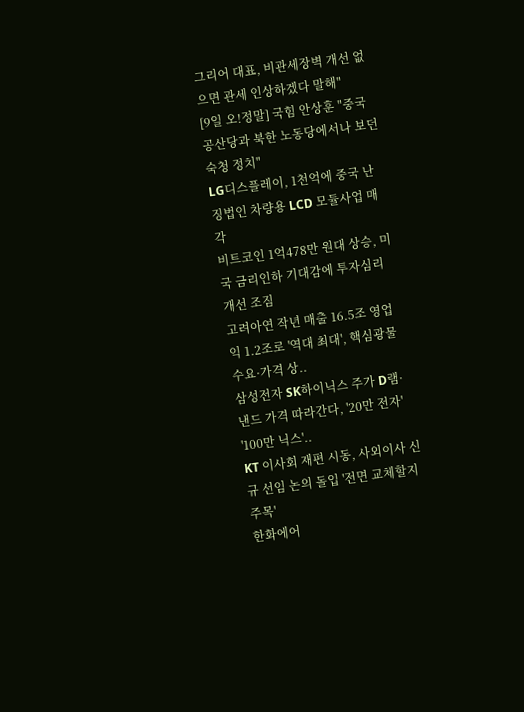그리어 대표, 비관세장벽 개선 없으면 관세 인상하겠다 말해"
[9일 오!정말] 국힘 안상훈 "중국 공산당과 북한 노동당에서나 보던 숙청 정치"
LG디스플레이, 1천억에 중국 난징법인 차량용 LCD 모듈사업 매각
비트코인 1억478만 원대 상승, 미국 금리인하 기대감에 투자심리 개선 조짐
고려아연 작년 매출 16.5조 영업익 1.2조로 '역대 최대', 핵심광물 수요·가격 상..
삼성전자 SK하이닉스 주가 D램·낸드 가격 따라간다, '20만 전자' '100만 닉스'..
KT 이사회 재편 시동, 사외이사 신규 선임 논의 돌입 '전면 교체할지 주목'
한화에어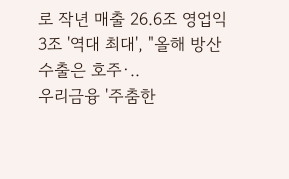로 작년 매출 26.6조 영업익 3조 '역대 최대', "올해 방산 수출은 호주·..
우리금융 '주춤한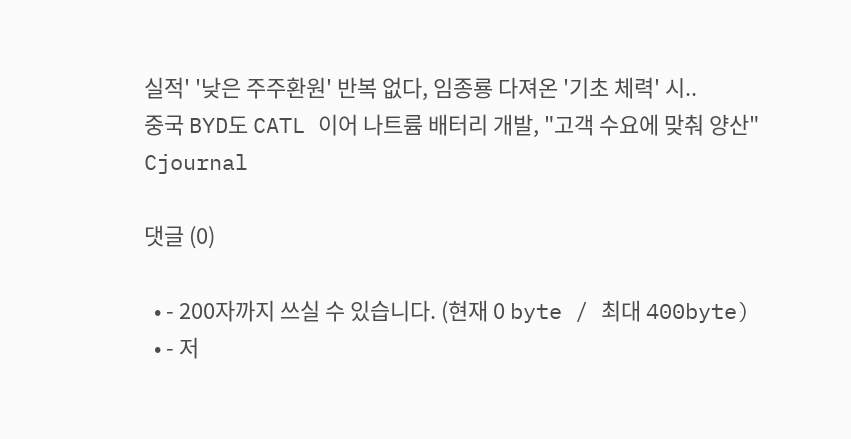실적' '낮은 주주환원' 반복 없다, 임종룡 다져온 '기초 체력' 시..
중국 BYD도 CATL 이어 나트륨 배터리 개발, "고객 수요에 맞춰 양산"
Cjournal

댓글 (0)

  • - 200자까지 쓰실 수 있습니다. (현재 0 byte / 최대 400byte)
  • - 저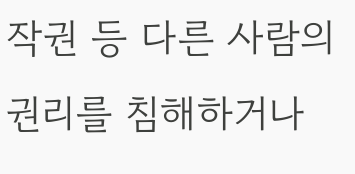작권 등 다른 사람의 권리를 침해하거나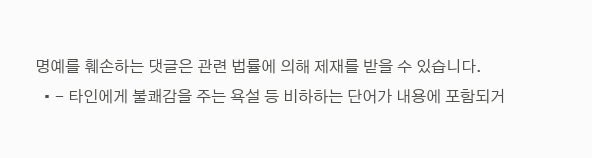명예를 훼손하는 댓글은 관련 법률에 의해 제재를 받을 수 있습니다.
  • - 타인에게 불쾌감을 주는 욕설 등 비하하는 단어가 내용에 포함되거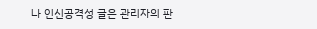나 인신공격성 글은 관리자의 판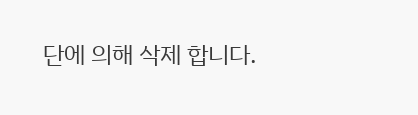단에 의해 삭제 합니다.